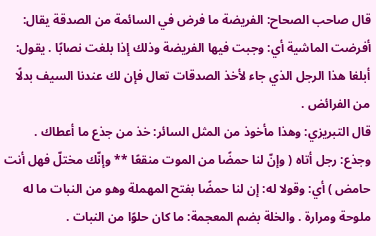قال صاحب الصحاح: الفريضة ما فرض في السائمة من الصدقة يقال: أفرضت الماشية أي: وجبت فيها الفريضة وذلك إذا بلغت نصابًا . يقول: أبلغا هذا الرجل الذي جاء لأخذ الصدقات تعال فإن لك عندنا السيف بدلًا من الفرائض .
قال التبريزي: وهذا مأخوذ من المثل السائر: خذ من جذع ما أعطاك . وجذع: رجل أتاه ( وإنّ لنا حمضًا من الموت منقعًا ** وإنّك مختلّ فهل أنت حامض ) أي: وقولا له: إن لنا حمضًا بفتح المهملة وهو من النبات ما له ملوحة ومرارة . والخلة بضم المعجمة: ما كان حلوًا من النبات .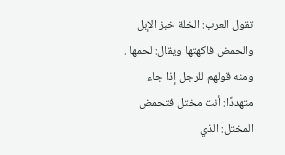تقول العرب: الخلة خبز الإبل والحمض فاكهتها ويقال: لحمها . ومنه قولهم للرجل إذا جاء متهددًا: أنت مختل فتحمض المختل: الذي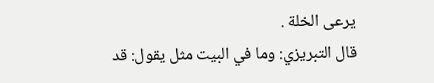يرعى الخلة .
قال التبريزي: وما في البيت مثل يقول: قد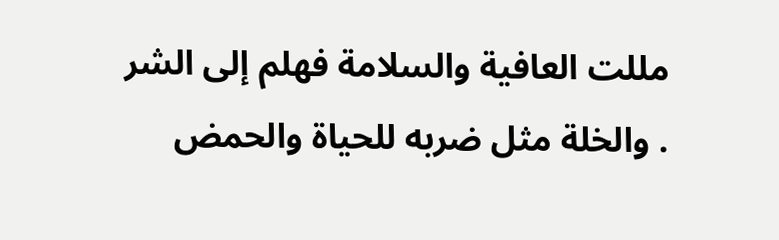مللت العافية والسلامة فهلم إلى الشر . والخلة مثل ضربه للحياة والحمض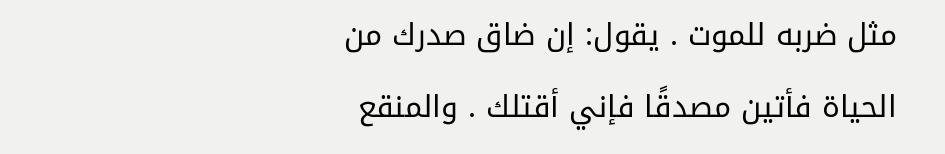مثل ضربه للموت . يقول: إن ضاق صدرك من الحياة فأتين مصدقًا فإني أقتلك . والمنقع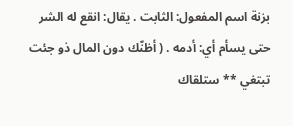بزنة اسم المفعول: الثابت . يقال: انقع له الشر حتى يسأم أي: أدمه . ( أظنّك دون المال ذو جئت تبتغي ** ستلقاك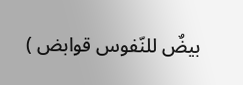بيضٌ للنّفوس قوابض )